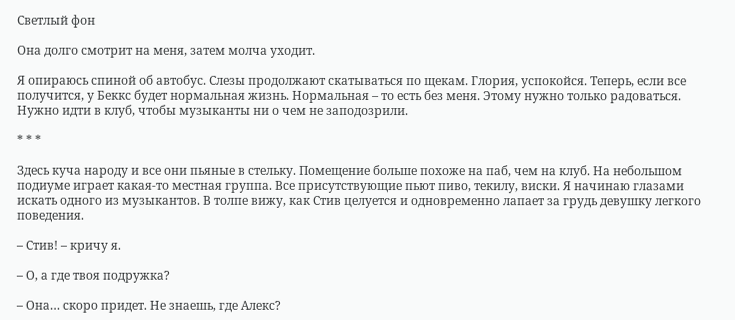Светлый фон

Она долго смотрит на меня, затем молча уходит.

Я опираюсь спиной об автобус. Слезы продолжают скатываться по щекам. Глория, успокойся. Теперь, если все получится, у Беккс будет нормальная жизнь. Нормальная – то есть без меня. Этому нужно только радоваться. Нужно идти в клуб, чтобы музыканты ни о чем не заподозрили.

* * *

Здесь куча народу и все они пьяные в стельку. Помещение больше похоже на паб, чем на клуб. На небольшом подиуме играет какая-то местная группа. Все присутствующие пьют пиво, текилу, виски. Я начинаю глазами искать одного из музыкантов. В толпе вижу, как Стив целуется и одновременно лапает за грудь девушку легкого поведения.

– Стив! – кричу я.

– О, а где твоя подружка?

– Она… скоро придет. Не знаешь, где Алекс?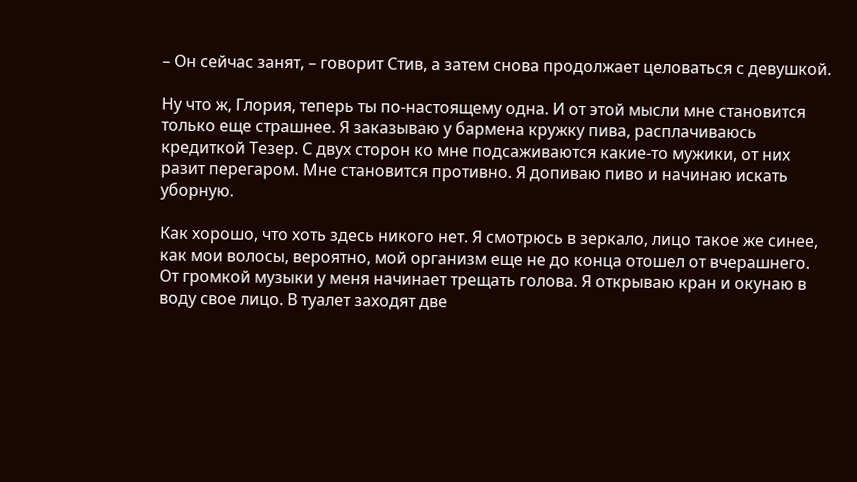– Он сейчас занят, – говорит Стив, а затем снова продолжает целоваться с девушкой.

Ну что ж, Глория, теперь ты по-настоящему одна. И от этой мысли мне становится только еще страшнее. Я заказываю у бармена кружку пива, расплачиваюсь кредиткой Тезер. С двух сторон ко мне подсаживаются какие-то мужики, от них разит перегаром. Мне становится противно. Я допиваю пиво и начинаю искать уборную.

Как хорошо, что хоть здесь никого нет. Я смотрюсь в зеркало, лицо такое же синее, как мои волосы, вероятно, мой организм еще не до конца отошел от вчерашнего. От громкой музыки у меня начинает трещать голова. Я открываю кран и окунаю в воду свое лицо. В туалет заходят две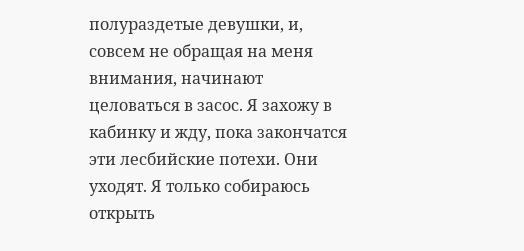полураздетые девушки, и, совсем не обращая на меня внимания, начинают целоваться в засос. Я захожу в кабинку и жду, пока закончатся эти лесбийские потехи. Они уходят. Я только собираюсь открыть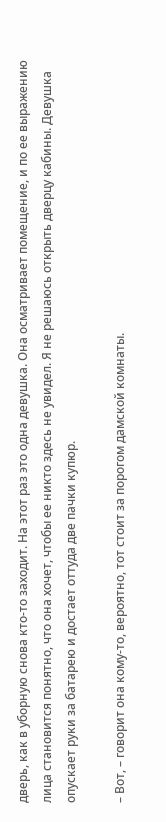дверь, как в уборную снова кто-то заходит. На этот раз это одна девушка. Она осматривает помещение, и по ее выражению лица становится понятно, что она хочет, чтобы ее никто здесь не увидел. Я не решаюсь открыть дверцу кабины. Девушка опускает руки за батарею и достает оттуда две пачки купюр.

– Вот, – говорит она кому-то, вероятно, тот стоит за порогом дамской комнаты.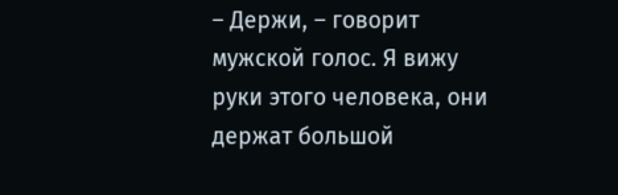– Держи, – говорит мужской голос. Я вижу руки этого человека, они держат большой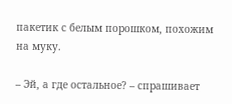пакетик с белым порошком, похожим на муку.

– Эй, а где остальное? – спрашивает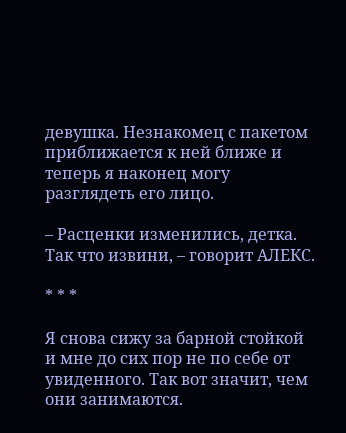девушка. Незнакомец с пакетом приближается к ней ближе и теперь я наконец могу разглядеть его лицо.

– Расценки изменились, детка. Так что извини, – говорит АЛЕКС.

* * *

Я снова сижу за барной стойкой и мне до сих пор не по себе от увиденного. Так вот значит, чем они занимаются.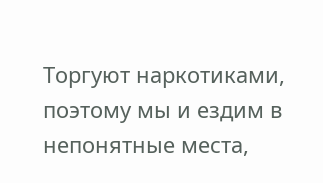Торгуют наркотиками, поэтому мы и ездим в непонятные места,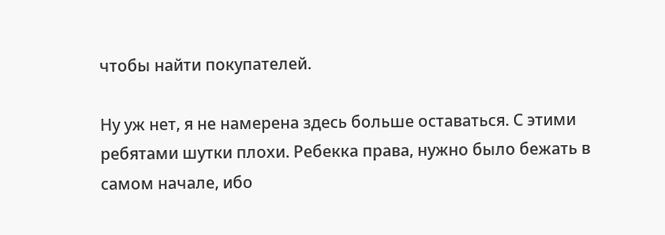чтобы найти покупателей.

Ну уж нет, я не намерена здесь больше оставаться. С этими ребятами шутки плохи. Ребекка права, нужно было бежать в самом начале, ибо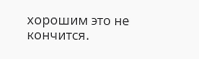хорошим это не кончится.